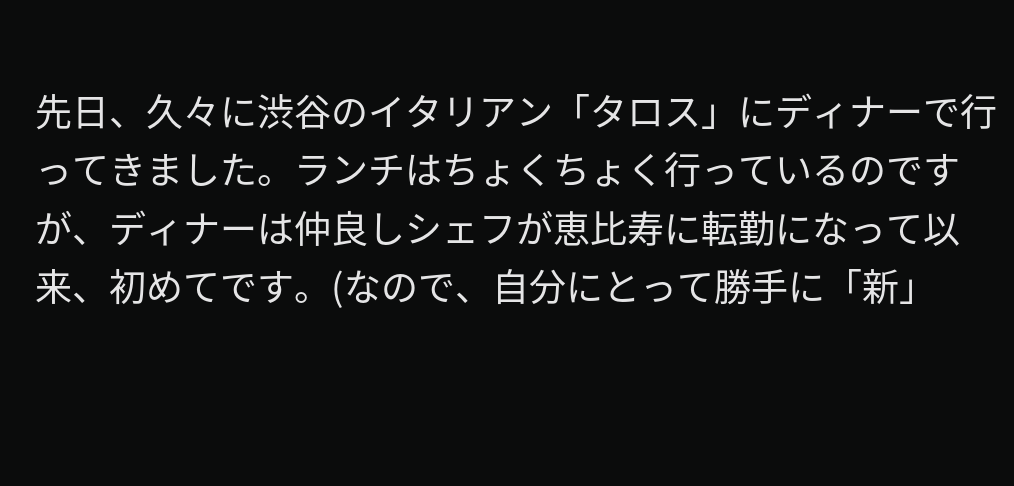先日、久々に渋谷のイタリアン「タロス」にディナーで行ってきました。ランチはちょくちょく行っているのですが、ディナーは仲良しシェフが恵比寿に転勤になって以来、初めてです。(なので、自分にとって勝手に「新」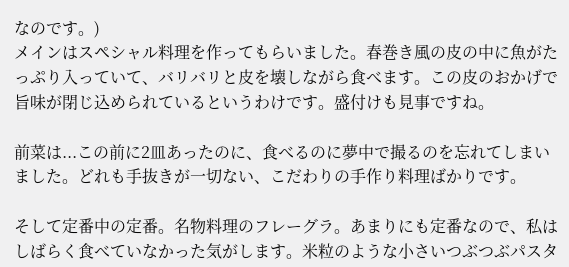なのです。)
メインはスペシャル料理を作ってもらいました。春巻き風の皮の中に魚がたっぷり入っていて、バリバリと皮を壊しながら食べます。この皮のおかげで旨味が閉じ込められているというわけです。盛付けも見事ですね。

前菜は...この前に2皿あったのに、食べるのに夢中で撮るのを忘れてしまいました。どれも手抜きが一切ない、こだわりの手作り料理ばかりです。

そして定番中の定番。名物料理のフレーグラ。あまりにも定番なので、私はしばらく食べていなかった気がします。米粒のような小さいつぶつぶパスタ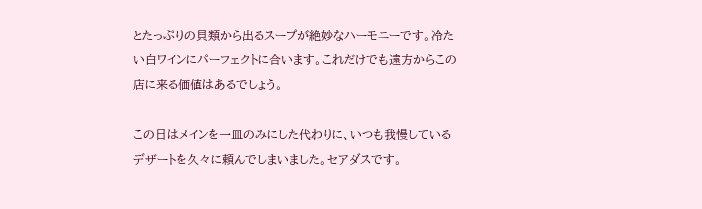とたっぷりの貝類から出るスープが絶妙なハーモニーです。冷たい白ワインにパーフェクトに合います。これだけでも遠方からこの店に来る価値はあるでしょう。

この日はメインを一皿のみにした代わりに、いつも我慢しているデザートを久々に頼んでしまいました。セアダスです。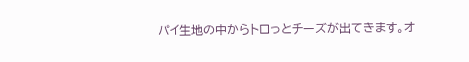パイ生地の中からトロっとチーズが出てきます。オ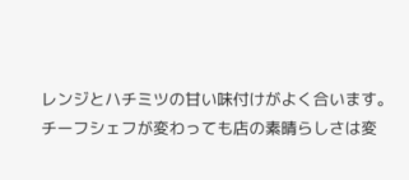レンジとハチミツの甘い味付けがよく合います。
チーフシェフが変わっても店の素晴らしさは変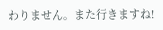わりません。また行きますね!